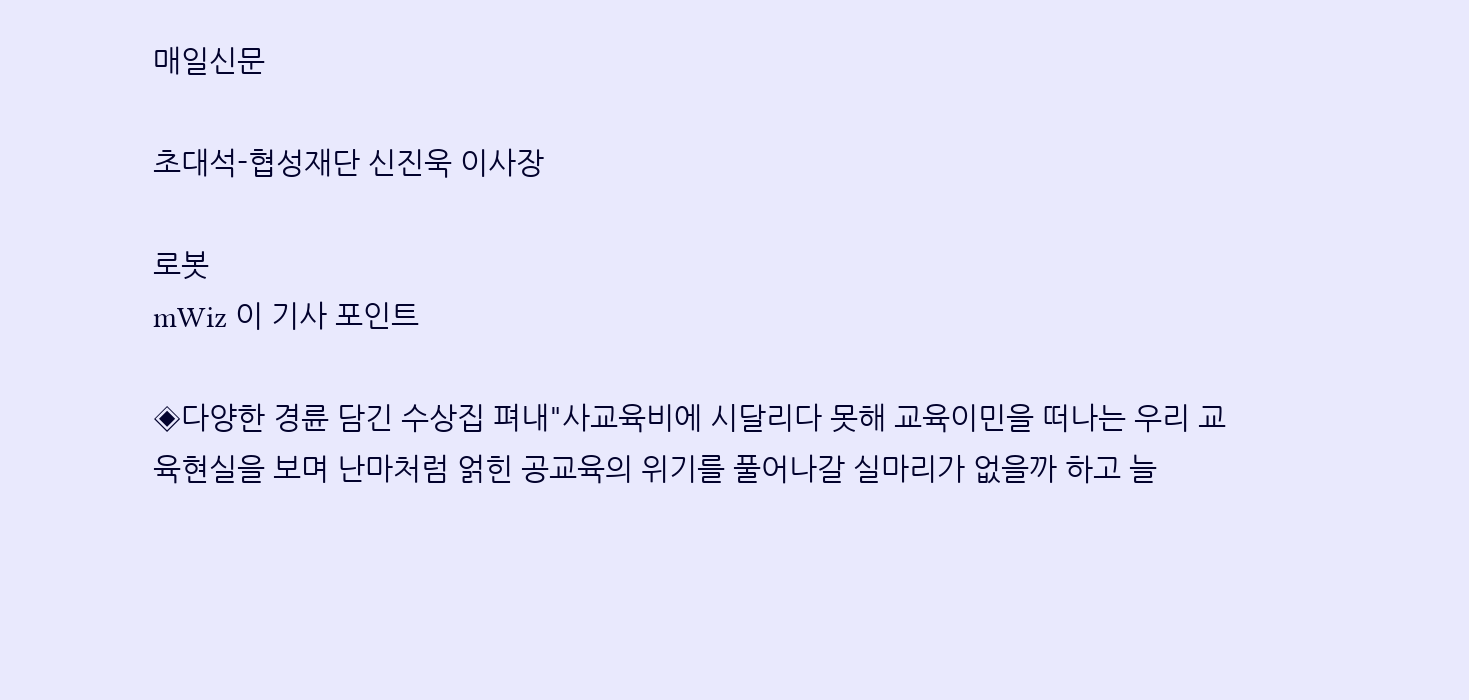매일신문

초대석-협성재단 신진욱 이사장

로봇
mWiz 이 기사 포인트

◈다양한 경륜 담긴 수상집 펴내"사교육비에 시달리다 못해 교육이민을 떠나는 우리 교육현실을 보며 난마처럼 얽힌 공교육의 위기를 풀어나갈 실마리가 없을까 하고 늘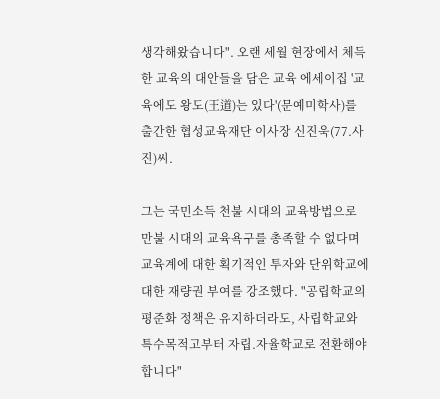생각해왔습니다". 오랜 세월 현장에서 체득한 교육의 대안들을 담은 교육 에세이집 '교육에도 왕도(王道)는 있다'(문예미학사)를 출간한 협성교육재단 이사장 신진욱(77.사진)씨.

그는 국민소득 천불 시대의 교육방법으로 만불 시대의 교육욕구를 총족할 수 없다며 교육계에 대한 획기적인 투자와 단위학교에 대한 재량권 부여를 강조했다. "공립학교의 평준화 정책은 유지하더라도, 사립학교와 특수목적고부터 자립.자율학교로 전환해야 합니다"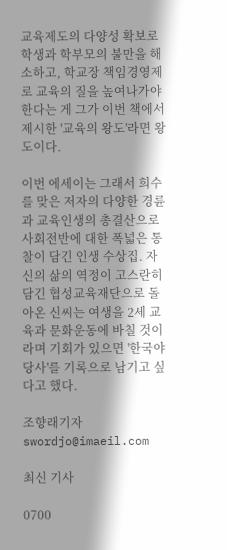교육제도의 다양성 확보로 학생과 학부모의 불만을 해소하고, 학교장 책임경영제로 교육의 질을 높여나가야 한다는 게 그가 이번 책에서 제시한 '교육의 왕도'라면 왕도이다.

이번 에세이는 그래서 희수를 맞은 저자의 다양한 경륜과 교육인생의 총결산으로 사회전반에 대한 폭넓은 통찰이 담긴 인생 수상집. 자신의 삶의 역정이 고스란히 담긴 협성교육재단으로 돌아온 신씨는 여생을 2세 교육과 문화운동에 바칠 것이라며 기회가 있으면 '한국야당사'를 기록으로 남기고 싶다고 했다.

조향래기자 swordjo@imaeil.com

최신 기사

0700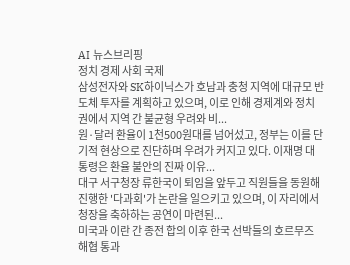AI 뉴스브리핑
정치 경제 사회 국제
삼성전자와 SK하이닉스가 호남과 충청 지역에 대규모 반도체 투자를 계획하고 있으며, 이로 인해 경제계와 정치권에서 지역 간 불균형 우려와 비...
원·달러 환율이 1천500원대를 넘어섰고, 정부는 이를 단기적 현상으로 진단하며 우려가 커지고 있다. 이재명 대통령은 환율 불안의 진짜 이유...
대구 서구청장 류한국이 퇴임을 앞두고 직원들을 동원해 진행한 '다과회'가 논란을 일으키고 있으며, 이 자리에서 청장을 축하하는 공연이 마련된...
미국과 이란 간 종전 합의 이후 한국 선박들의 호르무즈 해협 통과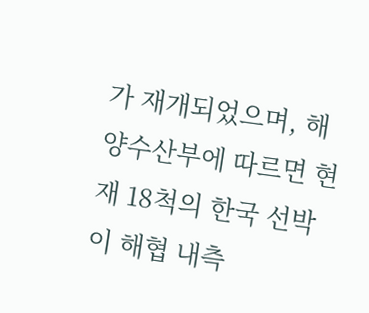가 재개되었으며, 해양수산부에 따르면 현재 18척의 한국 선박이 해협 내측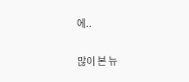에..

많이 본 뉴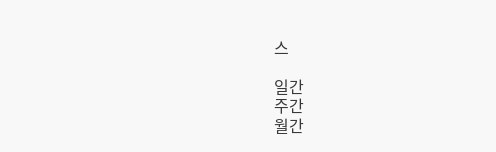스

일간
주간
월간